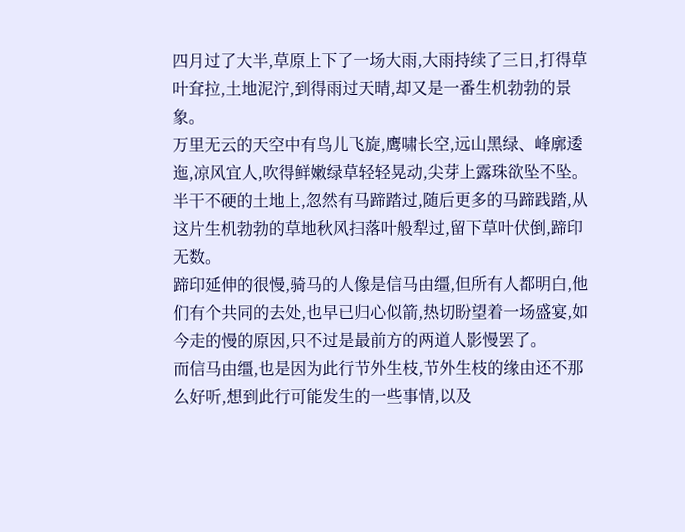四月过了大半,草原上下了一场大雨,大雨持续了三日,打得草叶耷拉,土地泥泞,到得雨过天晴,却又是一番生机勃勃的景象。
万里无云的天空中有鸟儿飞旋,鹰啸长空,远山黑绿、峰廓逶迤,凉风宜人,吹得鲜嫩绿草轻轻晃动,尖芽上露珠欲坠不坠。
半干不硬的土地上,忽然有马蹄踏过,随后更多的马蹄践踏,从这片生机勃勃的草地秋风扫落叶般犁过,留下草叶伏倒,蹄印无数。
蹄印延伸的很慢,骑马的人像是信马由缰,但所有人都明白,他们有个共同的去处,也早已归心似箭,热切盼望着一场盛宴,如今走的慢的原因,只不过是最前方的两道人影慢罢了。
而信马由缰,也是因为此行节外生枝,节外生枝的缘由还不那么好听,想到此行可能发生的一些事情,以及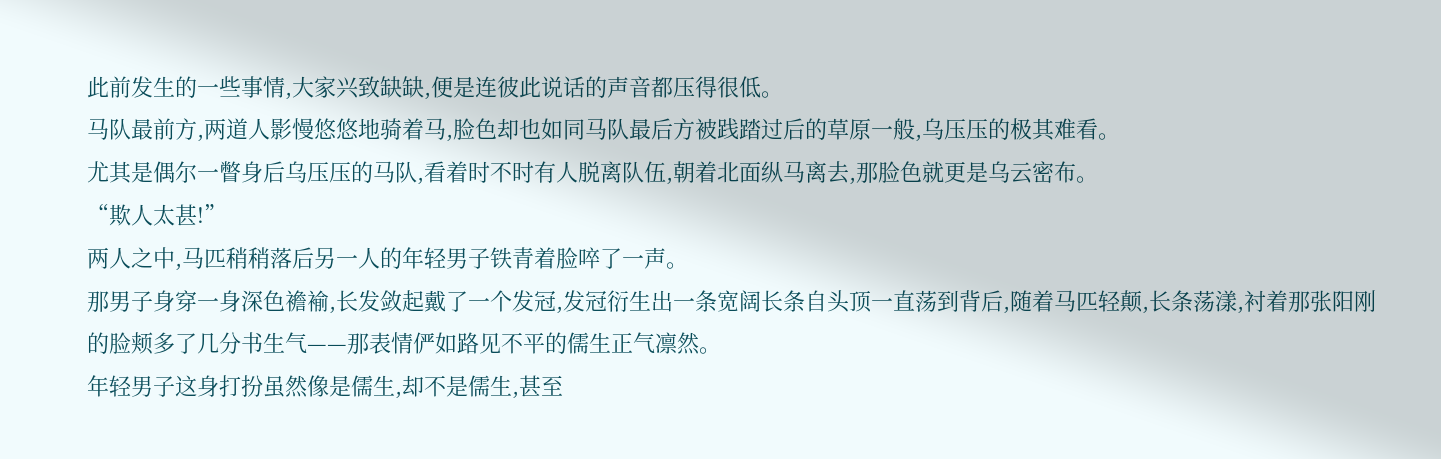此前发生的一些事情,大家兴致缺缺,便是连彼此说话的声音都压得很低。
马队最前方,两道人影慢悠悠地骑着马,脸色却也如同马队最后方被践踏过后的草原一般,乌压压的极其难看。
尤其是偶尔一瞥身后乌压压的马队,看着时不时有人脱离队伍,朝着北面纵马离去,那脸色就更是乌云密布。
“欺人太甚!”
两人之中,马匹稍稍落后另一人的年轻男子铁青着脸啐了一声。
那男子身穿一身深色襜褕,长发敛起戴了一个发冠,发冠衍生出一条宽阔长条自头顶一直荡到背后,随着马匹轻颠,长条荡漾,衬着那张阳刚的脸颊多了几分书生气——那表情俨如路见不平的儒生正气凛然。
年轻男子这身打扮虽然像是儒生,却不是儒生,甚至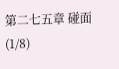第二七五章 碰面(1/8)